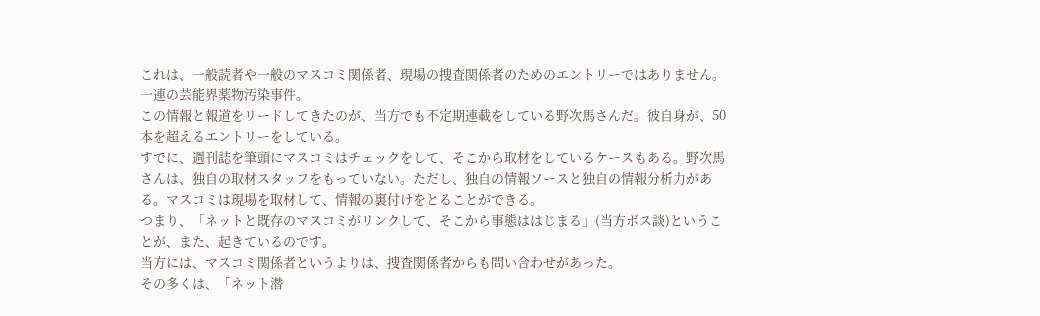これは、一般読者や一般のマスコミ関係者、現場の捜査関係者のためのエントリーではありません。
一連の芸能界薬物汚染事件。
この情報と報道をリードしてきたのが、当方でも不定期連載をしている野次馬さんだ。彼自身が、50本を超えるエントリーをしている。
すでに、週刊誌を筆頭にマスコミはチェックをして、そこから取材をしているケースもある。野次馬さんは、独自の取材スタッフをもっていない。ただし、独自の情報ソースと独自の情報分析力がある。マスコミは現場を取材して、情報の裏付けをとることができる。
つまり、「ネットと既存のマスコミがリンクして、そこから事態ははじまる」(当方ボス談)ということが、また、起きているのです。
当方には、マスコミ関係者というよりは、捜査関係者からも問い合わせがあった。
その多くは、「ネット潜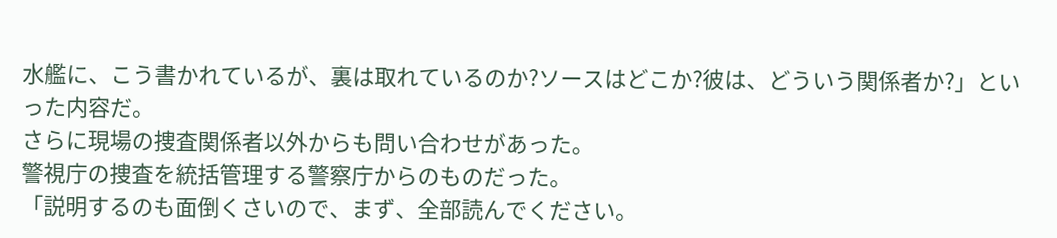水艦に、こう書かれているが、裏は取れているのか?ソースはどこか?彼は、どういう関係者か?」といった内容だ。
さらに現場の捜査関係者以外からも問い合わせがあった。
警視庁の捜査を統括管理する警察庁からのものだった。
「説明するのも面倒くさいので、まず、全部読んでください。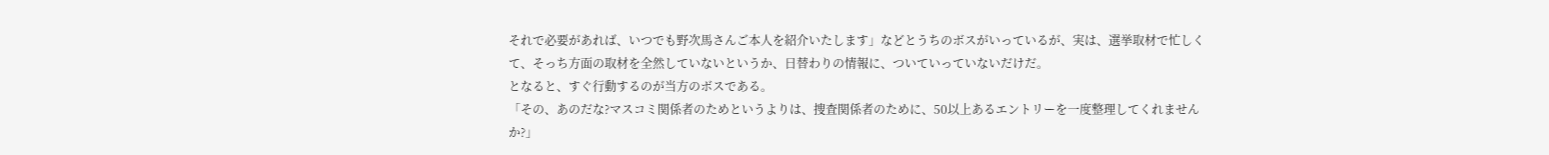それで必要があれば、いつでも野次馬さんご本人を紹介いたします」などとうちのボスがいっているが、実は、選挙取材で忙しくて、そっち方面の取材を全然していないというか、日替わりの情報に、ついていっていないだけだ。
となると、すぐ行動するのが当方のボスである。
「その、あのだな?マスコミ関係者のためというよりは、捜査関係者のために、50以上あるエントリーを一度整理してくれませんか?」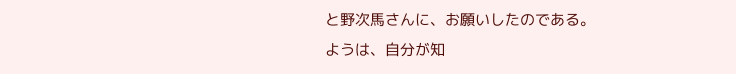と野次馬さんに、お願いしたのである。
ようは、自分が知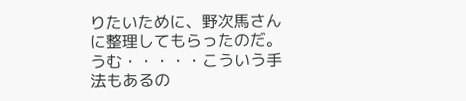りたいために、野次馬さんに整理してもらったのだ。
うむ・・・・・こういう手法もあるの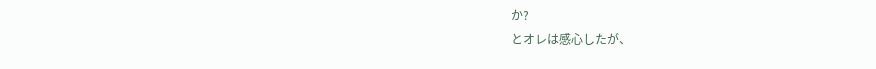か?
とオレは感心したが、